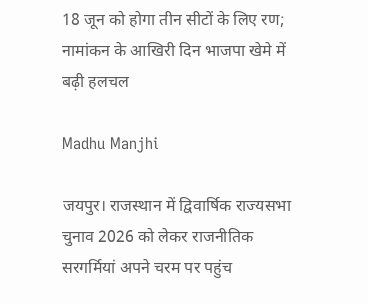18 जून को होगा तीन सीटों के लिए रण; नामांकन के आखिरी दिन भाजपा खेमे में बढ़ी हलचल

Madhu Manjhi

जयपुर। राजस्थान में द्विवार्षिक राज्यसभा चुनाव 2026 को लेकर राजनीतिक सरगर्मियां अपने चरम पर पहुंच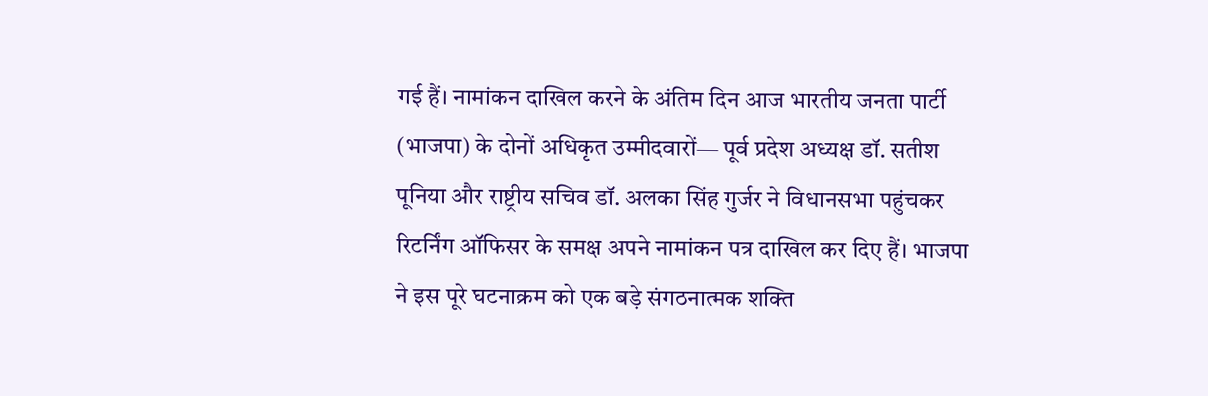गई हैं। नामांकन दाखिल करने के अंतिम दिन आज भारतीय जनता पार्टी (भाजपा) के दोनों अधिकृत उम्मीदवारों— पूर्व प्रदेश अध्यक्ष डॉ. सतीश पूनिया और राष्ट्रीय सचिव डॉ. अलका सिंह गुर्जर ने विधानसभा पहुंचकर रिटर्निंग ऑफिसर के समक्ष अपने नामांकन पत्र दाखिल कर दिए हैं। भाजपा ने इस पूरे घटनाक्रम को एक बड़े संगठनात्मक शक्ति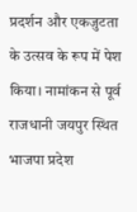प्रदर्शन और एकजुटता के उत्सव के रूप में पेश किया। नामांकन से पूर्व राजधानी जयपुर स्थित भाजपा प्रदेश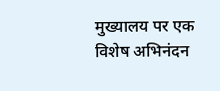मुख्यालय पर एक विशेष अभिनंदन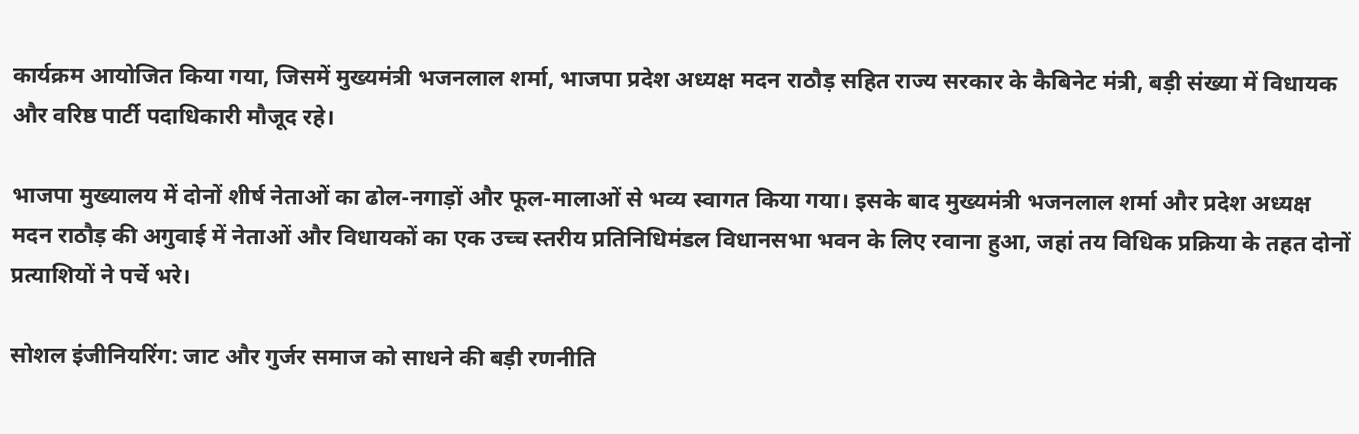कार्यक्रम आयोजित किया गया, जिसमें मुख्यमंत्री भजनलाल शर्मा, भाजपा प्रदेश अध्यक्ष मदन राठौड़ सहित राज्य सरकार के कैबिनेट मंत्री, बड़ी संख्या में विधायक और वरिष्ठ पार्टी पदाधिकारी मौजूद रहे।

भाजपा मुख्यालय में दोनों शीर्ष नेताओं का ढोल-नगाड़ों और फूल-मालाओं से भव्य स्वागत किया गया। इसके बाद मुख्यमंत्री भजनलाल शर्मा और प्रदेश अध्यक्ष मदन राठौड़ की अगुवाई में नेताओं और विधायकों का एक उच्च स्तरीय प्रतिनिधिमंडल विधानसभा भवन के लिए रवाना हुआ, जहां तय विधिक प्रक्रिया के तहत दोनों प्रत्याशियों ने पर्चे भरे।

सोशल इंजीनियरिंग: जाट और गुर्जर समाज को साधने की बड़ी रणनीति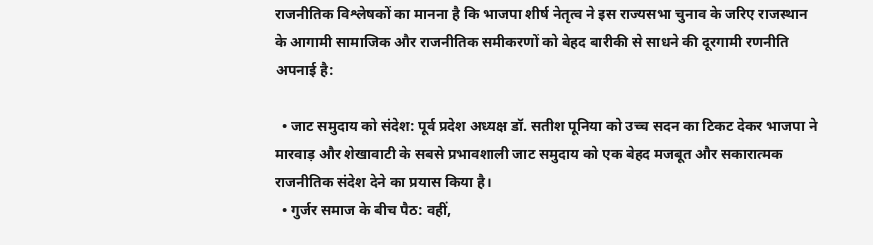राजनीतिक विश्लेषकों का मानना है कि भाजपा शीर्ष नेतृत्व ने इस राज्यसभा चुनाव के जरिए राजस्थान के आगामी सामाजिक और राजनीतिक समीकरणों को बेहद बारीकी से साधने की दूरगामी रणनीति अपनाई है:

  • जाट समुदाय को संदेश: पूर्व प्रदेश अध्यक्ष डॉ. सतीश पूनिया को उच्च सदन का टिकट देकर भाजपा ने मारवाड़ और शेखावाटी के सबसे प्रभावशाली जाट समुदाय को एक बेहद मजबूत और सकारात्मक राजनीतिक संदेश देने का प्रयास किया है।
  • गुर्जर समाज के बीच पैठ: वहीं,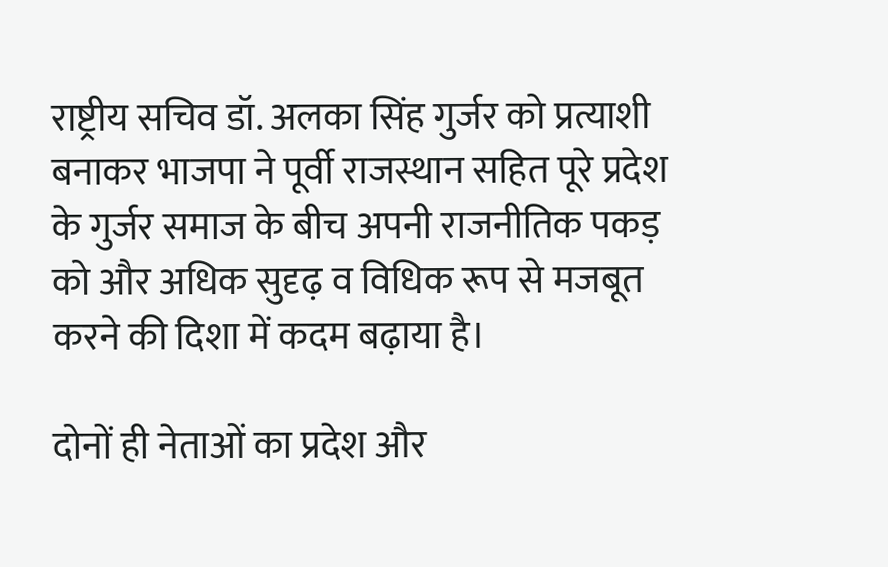राष्ट्रीय सचिव डॉ. अलका सिंह गुर्जर को प्रत्याशी बनाकर भाजपा ने पूर्वी राजस्थान सहित पूरे प्रदेश के गुर्जर समाज के बीच अपनी राजनीतिक पकड़ को और अधिक सुदृढ़ व विधिक रूप से मजबूत करने की दिशा में कदम बढ़ाया है।

दोनों ही नेताओं का प्रदेश और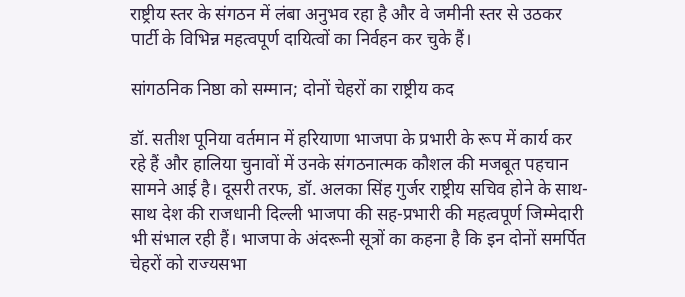राष्ट्रीय स्तर के संगठन में लंबा अनुभव रहा है और वे जमीनी स्तर से उठकर पार्टी के विभिन्न महत्वपूर्ण दायित्वों का निर्वहन कर चुके हैं।

सांगठनिक निष्ठा को सम्मान; दोनों चेहरों का राष्ट्रीय कद

डॉ. सतीश पूनिया वर्तमान में हरियाणा भाजपा के प्रभारी के रूप में कार्य कर रहे हैं और हालिया चुनावों में उनके संगठनात्मक कौशल की मजबूत पहचान सामने आई है। दूसरी तरफ, डॉ. अलका सिंह गुर्जर राष्ट्रीय सचिव होने के साथ-साथ देश की राजधानी दिल्ली भाजपा की सह-प्रभारी की महत्वपूर्ण जिम्मेदारी भी संभाल रही हैं। भाजपा के अंदरूनी सूत्रों का कहना है कि इन दोनों समर्पित चेहरों को राज्यसभा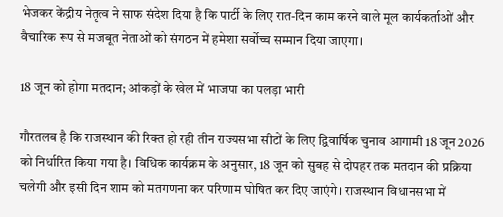भेजकर केंद्रीय नेतृत्व ने साफ संदेश दिया है कि पार्टी के लिए रात-दिन काम करने वाले मूल कार्यकर्ताओं और वैचारिक रूप से मजबूत नेताओं को संगठन में हमेशा सर्वोच्च सम्मान दिया जाएगा।

18 जून को होगा मतदान; आंकड़ों के खेल में भाजपा का पलड़ा भारी

गौरतलब है कि राजस्थान की रिक्त हो रही तीन राज्यसभा सीटों के लिए द्विवार्षिक चुनाव आगामी 18 जून 2026 को निर्धारित किया गया है। विधिक कार्यक्रम के अनुसार, 18 जून को सुबह से दोपहर तक मतदान की प्रक्रिया चलेगी और इसी दिन शाम को मतगणना कर परिणाम घोषित कर दिए जाएंगे। राजस्थान विधानसभा में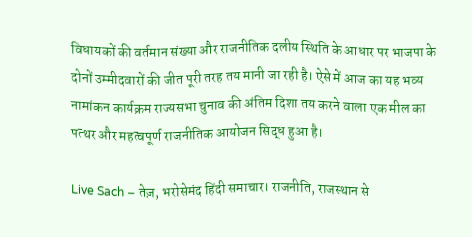विधायकों की वर्तमान संख्या और राजनीतिक दलीय स्थिति के आधार पर भाजपा के दोनों उम्मीदवारों की जीत पूरी तरह तय मानी जा रही है। ऐसे में आज का यह भव्य नामांकन कार्यक्रम राज्यसभा चुनाव की अंतिम दिशा तय करने वाला एक मील का पत्थर और महत्वपूर्ण राजनीतिक आयोजन सिद्ध हुआ है।

Live Sach – तेज़, भरोसेमंद हिंदी समाचार। राजनीति, राजस्थान से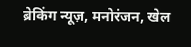ब्रेकिंग न्यूज़, मनोरंजन, खेल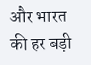और भारत की हर बड़ी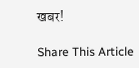खबर!

Share This Article